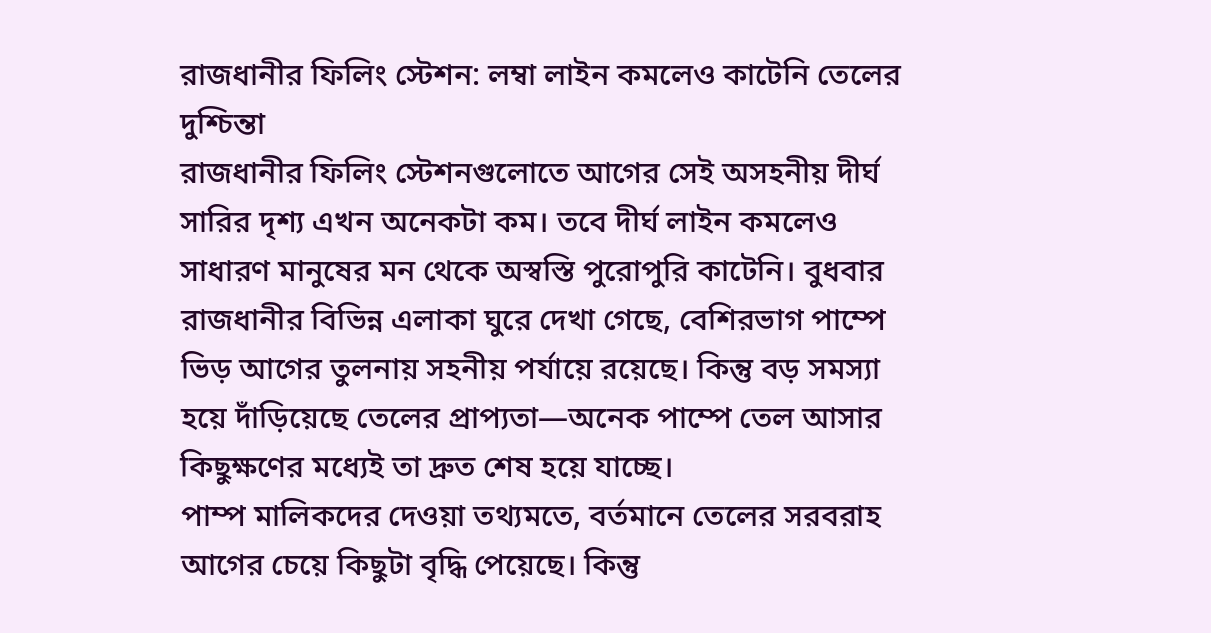রাজধানীর ফিলিং স্টেশন: লম্বা লাইন কমলেও কাটেনি তেলের দুশ্চিন্তা
রাজধানীর ফিলিং স্টেশনগুলোতে আগের সেই অসহনীয় দীর্ঘ সারির দৃশ্য এখন অনেকটা কম। তবে দীর্ঘ লাইন কমলেও সাধারণ মানুষের মন থেকে অস্বস্তি পুরোপুরি কাটেনি। বুধবার রাজধানীর বিভিন্ন এলাকা ঘুরে দেখা গেছে, বেশিরভাগ পাম্পে ভিড় আগের তুলনায় সহনীয় পর্যায়ে রয়েছে। কিন্তু বড় সমস্যা হয়ে দাঁড়িয়েছে তেলের প্রাপ্যতা—অনেক পাম্পে তেল আসার কিছুক্ষণের মধ্যেই তা দ্রুত শেষ হয়ে যাচ্ছে।
পাম্প মালিকদের দেওয়া তথ্যমতে, বর্তমানে তেলের সরবরাহ আগের চেয়ে কিছুটা বৃদ্ধি পেয়েছে। কিন্তু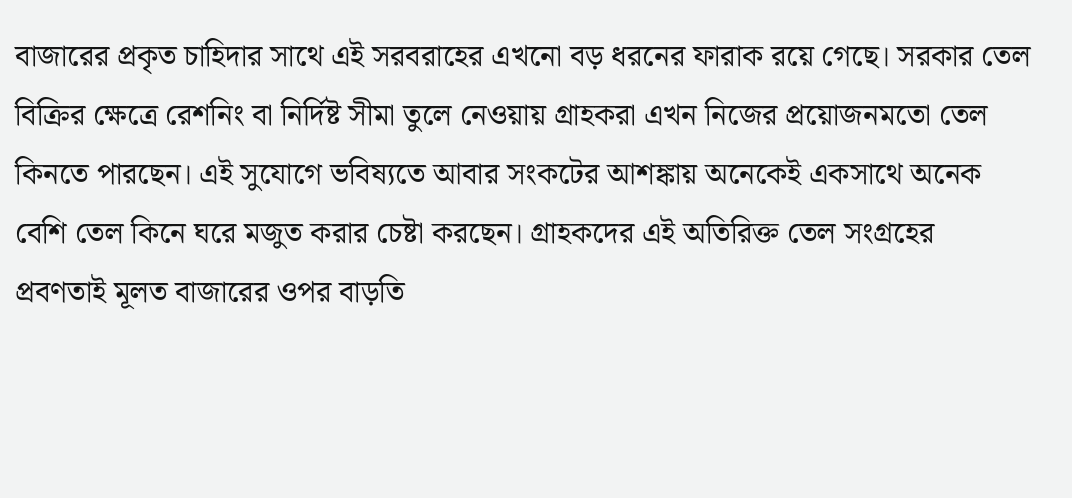বাজারের প্রকৃত চাহিদার সাথে এই সরবরাহের এখনো বড় ধরনের ফারাক রয়ে গেছে। সরকার তেল বিক্রির ক্ষেত্রে রেশনিং বা নির্দিষ্ট সীমা তুলে নেওয়ায় গ্রাহকরা এখন নিজের প্রয়োজনমতো তেল কিনতে পারছেন। এই সুযোগে ভবিষ্যতে আবার সংকটের আশঙ্কায় অনেকেই একসাথে অনেক বেশি তেল কিনে ঘরে মজুত করার চেষ্টা করছেন। গ্রাহকদের এই অতিরিক্ত তেল সংগ্রহের প্রবণতাই মূলত বাজারের ওপর বাড়তি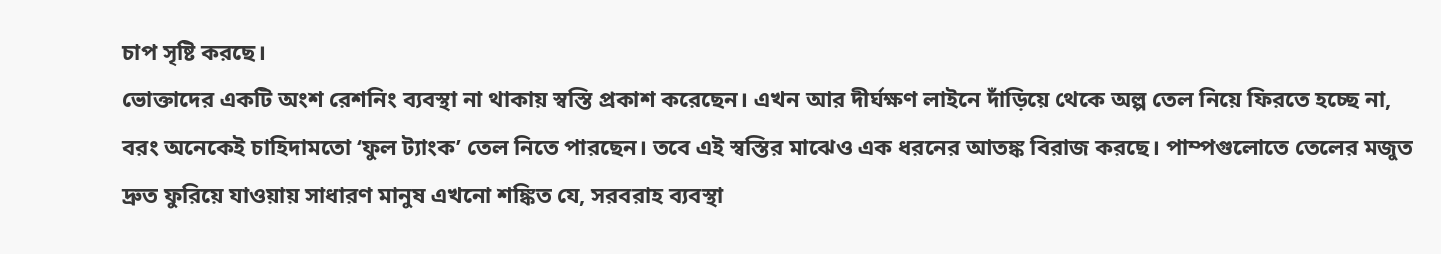চাপ সৃষ্টি করছে।
ভোক্তাদের একটি অংশ রেশনিং ব্যবস্থা না থাকায় স্বস্তি প্রকাশ করেছেন। এখন আর দীর্ঘক্ষণ লাইনে দাঁড়িয়ে থেকে অল্প তেল নিয়ে ফিরতে হচ্ছে না, বরং অনেকেই চাহিদামতো ‘ফুল ট্যাংক’ তেল নিতে পারছেন। তবে এই স্বস্তির মাঝেও এক ধরনের আতঙ্ক বিরাজ করছে। পাম্পগুলোতে তেলের মজুত দ্রুত ফুরিয়ে যাওয়ায় সাধারণ মানুষ এখনো শঙ্কিত যে, সরবরাহ ব্যবস্থা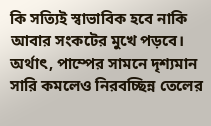কি সত্যিই স্বাভাবিক হবে নাকি আবার সংকটের মুখে পড়বে। অর্থাৎ, পাম্পের সামনে দৃশ্যমান সারি কমলেও নিরবচ্ছিন্ন তেলের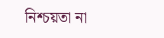নিশ্চয়তা না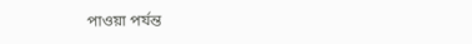পাওয়া পর্যন্ত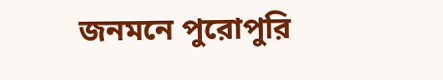জনমনে পুরোপুরি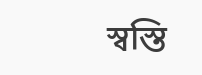স্বস্তি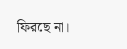ফিরছে না।